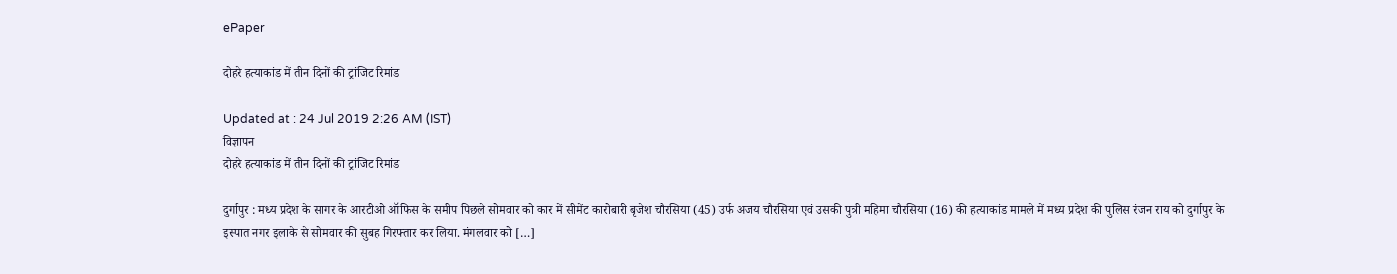ePaper

दोहरे हत्याकांड में तीन दिनों की ट्रांजिट रिमांड

Updated at : 24 Jul 2019 2:26 AM (IST)
विज्ञापन
दोहरे हत्याकांड में तीन दिनों की ट्रांजिट रिमांड

दुर्गापुर : मध्य प्रदेश के सागर के आरटीओ ऑफिस के समीप पिछले सोमवार को कार में सीमेंट कारोबारी बृजेश चौरसिया (45) उर्फ अजय चौरसिया एवं उसकी पुत्री महिमा चौरसिया (16) की हत्याकांड मामले में मध्य प्रदेश की पुलिस रंजन राय को दुर्गापुर के इस्पात नगर इलाके से सोमवार की सुबह गिरफ्तार कर लिया. मंगलवार को […]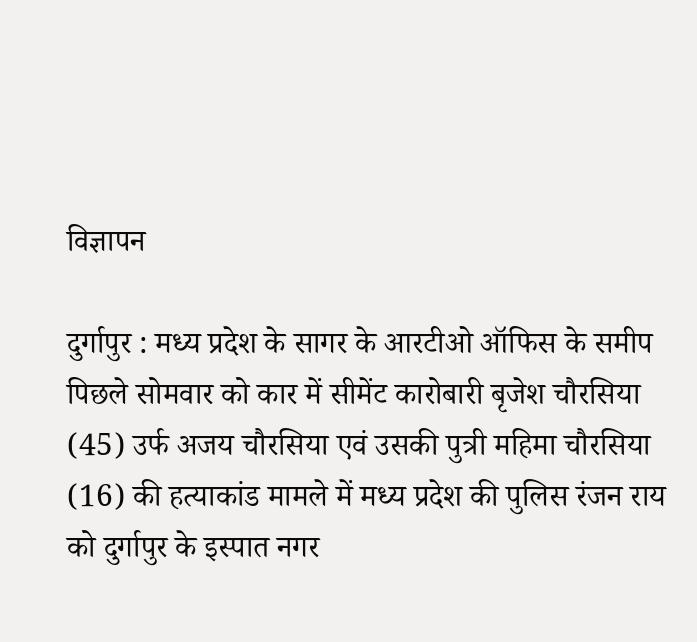विज्ञापन

दुर्गापुर : मध्य प्रदेश के सागर के आरटीओ ऑफिस के समीप पिछले सोमवार को कार में सीमेंट कारोबारी बृजेश चौरसिया (45) उर्फ अजय चौरसिया एवं उसकी पुत्री महिमा चौरसिया (16) की हत्याकांड मामले में मध्य प्रदेश की पुलिस रंजन राय को दुर्गापुर के इस्पात नगर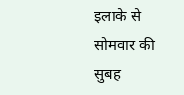इलाके से सोमवार की सुबह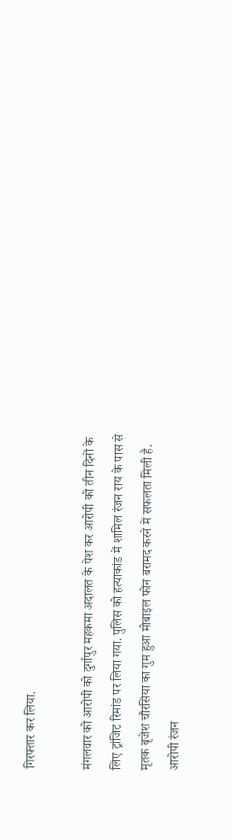गिरफ्तार कर लिया.

मंगलवार को आरोपी को दुर्गापुर महकमा अदालत के पेश कर आरोपी को तीन दिनों के लिए ट्रांजिट रिमांड पर लिया गया. पुलिस को हत्याकांड में शामिल रंजन राय के पास से मृतक बृजेश चौरसिया का गुम हुआ मोबाइल फोन बरामद करने में सफलता मिली है.
आरोपी रंजन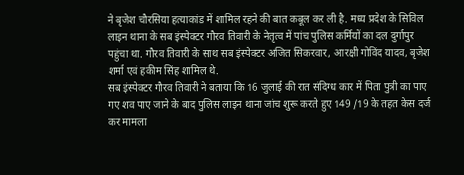ने बृजेश चौरसिया हत्याकांड में शामिल रहने की बात कबूल कर ली है. मध्य प्रदेश के सिविल लाइन थाना के सब इंस्पेक्टर गौरव तिवारी के नेतृत्व में पांच पुलिस कर्मियों का दल दुर्गापुर पहुंचा था. गौरव तिवारी के साथ सब इंस्पेक्टर अजित सिकरवार, आरक्षी गोविंद यादव, बृजेश शर्मा एवं हकीम सिंह शामिल थे.
सब इंस्पेक्टर गौरव तिवारी ने बताया कि 16 जुलाई की रात संदिग्ध कार में पिता पुत्री का पाए गए शव पाए जाने के बाद पुलिस लाइन थाना जांच शुरू करते हुए 149 /19 के तहत केस दर्ज कर मामला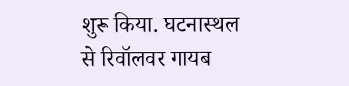शुरू किया. घटनास्थल से रिवॉलवर गायब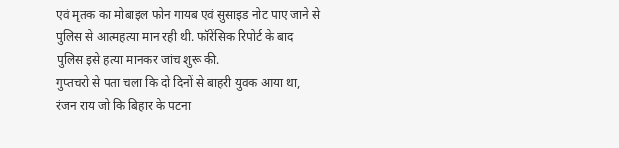एवं मृतक का मोबाइल फोन गायब एवं सुसाइड नोट पाए जाने से पुलिस से आत्महत्या मान रही थी. फॉरेंसिक रिपोर्ट के बाद पुलिस इसे हत्या मानकर जांच शुरू की.
गुप्तचरो से पता चला कि दो दिनों से बाहरी युवक आया था, रंजन राय जो कि बिहार के पटना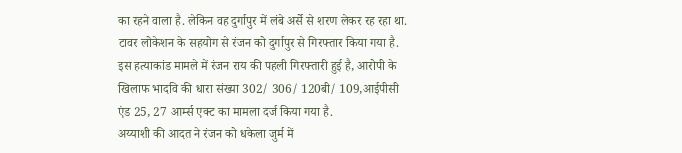का रहने वाला है. लेकिन वह दुर्गापुर में लंबे अर्से से शरण लेकर रह रहा था. टावर लोकेशन के सहयोग से रंजन को दुर्गापुर से गिरफ्तार किया गया है. इस हत्याकांड मामले में रंजन राय की पहली गिरफ्तारी हुई है, आरोपी के खिलाफ भादवि की धारा संख्या 302/ 306/ 120बी/ 109,आईपीसी एंड 25, 27 आर्म्स एक्ट का मामला दर्ज किया गया है.
अय्याशी की आदत ने रंजन को धकेला जुर्म में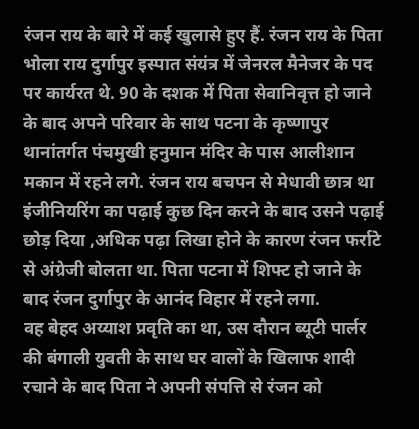रंजन राय के बारे में कई खुलासे हुए हैं. रंजन राय के पिता भोला राय दुर्गापुर इस्पात संयंत्र में जेनरल मैनेजर के पद पर कार्यरत थे. 90 के दशक में पिता सेवानिवृत्त हो जाने के बाद अपने परिवार के साथ पटना के कृष्णापुर थानांतर्गत पंचमुखी हनुमान मंदिर के पास आलीशान मकान में रहने लगे. रंजन राय बचपन से मेधावी छात्र था
इंजीनियरिंग का पढ़ाई कुछ दिन करने के बाद उसने पढ़ाई छोड़ दिया ,अधिक पढ़ा लिखा होने के कारण रंजन फर्राटे से अंग्रेजी बोलता था. पिता पटना में शिफ्ट हो जाने के बाद रंजन दुर्गापुर के आनंद विहार में रहने लगा.
वह बेहद अय्याश प्रवृति का था, उस दौरान ब्यूटी पार्लर की बंगाली युवती के साथ घर वालों के खिलाफ शादी रचाने के बाद पिता ने अपनी संपत्ति से रंजन को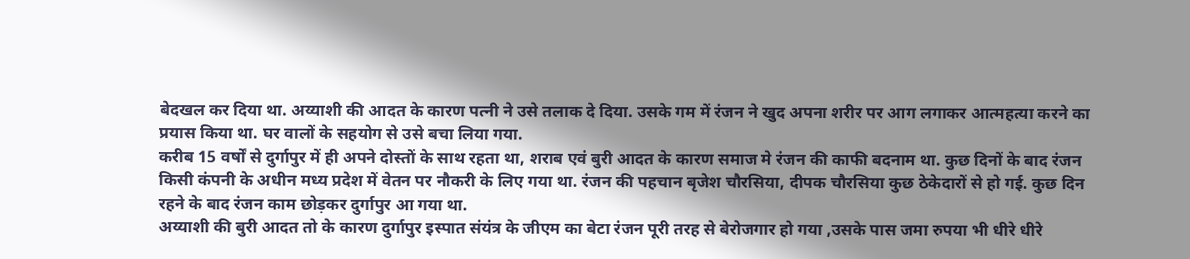बेदखल कर दिया था. अय्याशी की आदत के कारण पत्नी ने उसे तलाक दे दिया. उसके गम में रंजन ने खुद अपना शरीर पर आग लगाकर आत्महत्या करने का प्रयास किया था. घर वालों के सहयोग से उसे बचा लिया गया.
करीब 15 वर्षों से दुर्गापुर में ही अपने दोस्तों के साथ रहता था, शराब एवं बुरी आदत के कारण समाज मे रंजन की काफी बदनाम था. कुछ दिनों के बाद रंजन किसी कंपनी के अधीन मध्य प्रदेश में वेतन पर नौकरी के लिए गया था. रंजन की पहचान बृजेश चौरसिया, दीपक चौरसिया कुछ ठेकेदारों से हो गई. कुछ दिन रहने के बाद रंजन काम छोड़कर दुर्गापुर आ गया था.
अय्याशी की बुरी आदत तो के कारण दुर्गापुर इस्पात संयंत्र के जीएम का बेटा रंजन पूरी तरह से बेरोजगार हो गया ,उसके पास जमा रुपया भी धीरे धीरे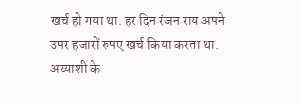खर्च हो गया था. हर दिन रंजन राय अपने उपर हजारों रुपए खर्च किया करता था. अय्याशी के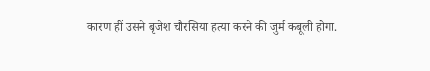कारण हीं उसने बृजेश चौरसिया हत्या करने की जुर्म कबूली होगा.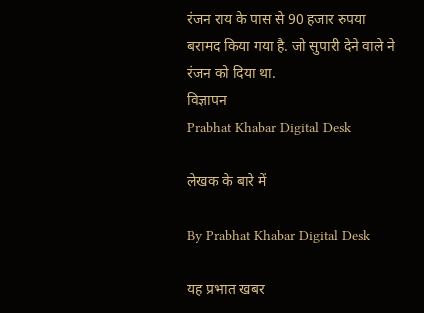रंजन राय के पास से 90 हजार रुपया बरामद किया गया है. जो सुपारी देने वाले ने रंजन को दिया था.
विज्ञापन
Prabhat Khabar Digital Desk

लेखक के बारे में

By Prabhat Khabar Digital Desk

यह प्रभात खबर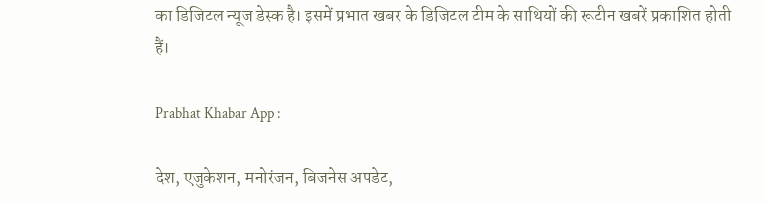का डिजिटल न्यूज डेस्क है। इसमें प्रभात खबर के डिजिटल टीम के साथियों की रूटीन खबरें प्रकाशित होती हैं।

Prabhat Khabar App :

देश, एजुकेशन, मनोरंजन, बिजनेस अपडेट,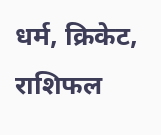धर्म, क्रिकेट, राशिफल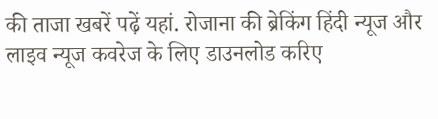की ताजा खबरें पढ़ें यहां. रोजाना की ब्रेकिंग हिंदी न्यूज और लाइव न्यूज कवरेज के लिए डाउनलोड करिए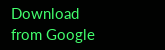Download from Google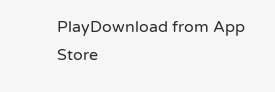PlayDownload from App Store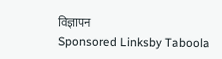विज्ञापन
Sponsored Linksby Taboola